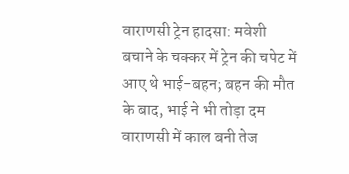वाराणसी ट्रेन हादसा: मवेशी बचाने के चक्कर में ट्रेन की चपेट में आए थे भाई-बहन; बहन की मौत के बाद, भाई ने भी तोड़ा दम
वाराणसी में काल बनी तेज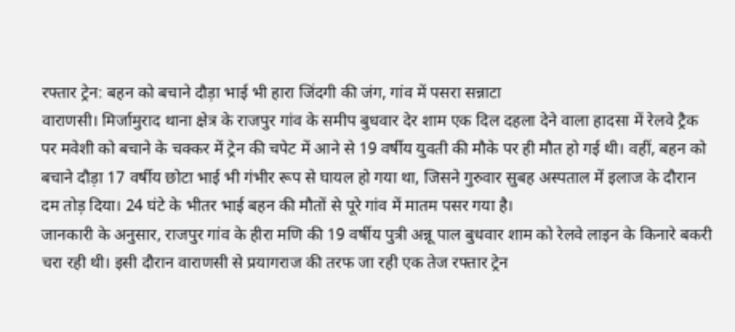रफ्तार ट्रेन: बहन को बचाने दौड़ा भाई भी हारा जिंदगी की जंग, गांव में पसरा सन्नाटा
वाराणसी। मिर्जामुराद थाना क्षेत्र के राजपुर गांव के समीप बुधवार देर शाम एक दिल दहला देने वाला हादसा में रेलवे ट्रैक पर मवेशी को बचाने के चक्कर में ट्रेन की चपेट में आने से 19 वर्षीय युवती की मौके पर ही मौत हो गई थी। वहीं, बहन को बचाने दौड़ा 17 वर्षीय छोटा भाई भी गंभीर रूप से घायल हो गया था, जिसने गुरुवार सुबह अस्पताल में इलाज के दौरान दम तोड़ दिया। 24 घंटे के भीतर भाई बहन की मौतों से पूरे गांव में मातम पसर गया है।
जानकारी के अनुसार, राजपुर गांव के हीरा मणि की 19 वर्षीय पुत्री अन्नू पाल बुधवार शाम को रेलवे लाइन के किनारे बकरी चरा रही थी। इसी दौरान वाराणसी से प्रयागराज की तरफ जा रही एक तेज रफ्तार ट्रेन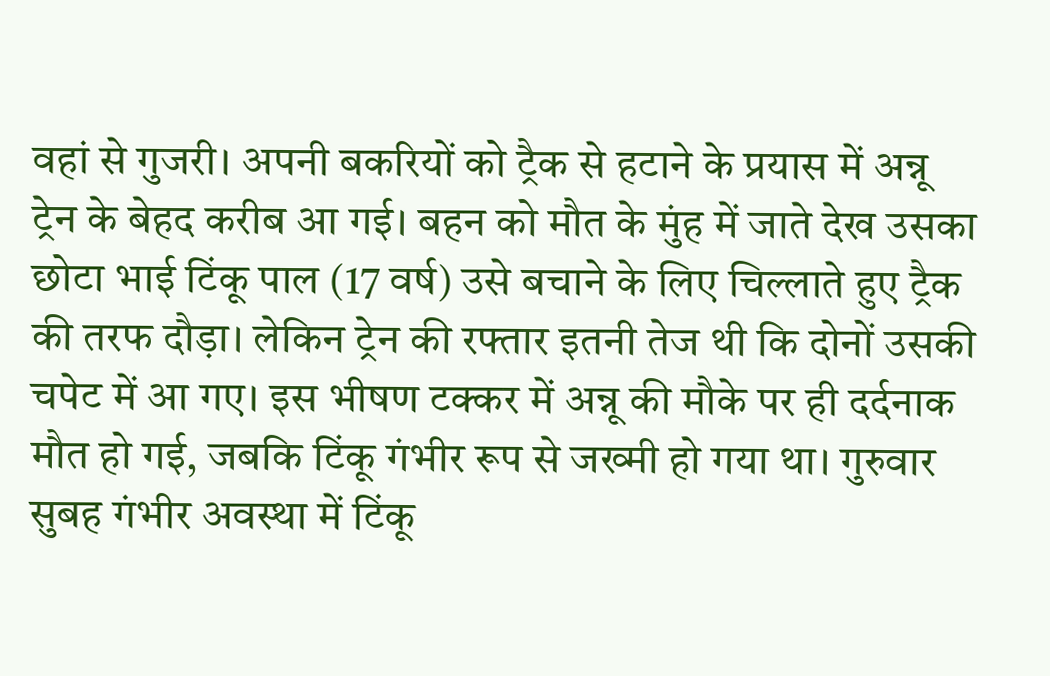वहां से गुजरी। अपनी बकरियों को ट्रैक से हटाने के प्रयास में अन्नू ट्रेन के बेहद करीब आ गई। बहन को मौत के मुंह में जाते देख उसका छोटा भाई टिंकू पाल (17 वर्ष) उसे बचाने के लिए चिल्लाते हुए ट्रैक की तरफ दौड़ा। लेकिन ट्रेन की रफ्तार इतनी तेज थी कि दोनों उसकी चपेट में आ गए। इस भीषण टक्कर में अन्नू की मौके पर ही दर्दनाक मौत हो गई, जबकि टिंकू गंभीर रूप से जख्मी हो गया था। गुरुवार सुबह गंभीर अवस्था में टिंकू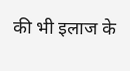की भी इलाज के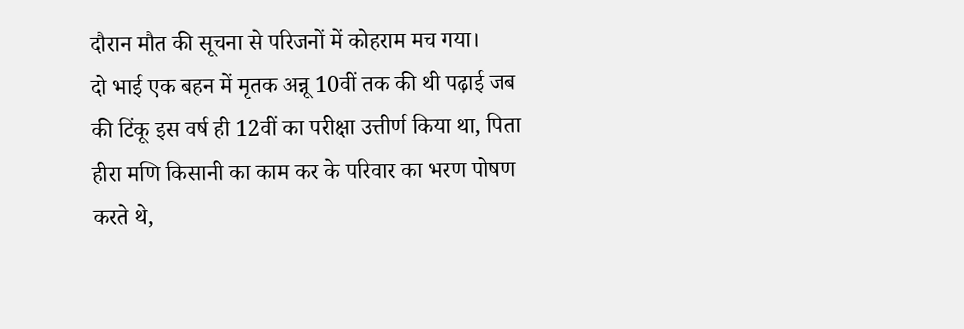दौरान मौत की सूचना से परिजनों में कोहराम मच गया।
दो भाई एक बहन में मृतक अन्नू 10वीं तक की थी पढ़ाई जब की टिंकू इस वर्ष ही 12वीं का परीक्षा उत्तीर्ण किया था, पिता हीरा मणि किसानी का काम कर के परिवार का भरण पोषण करते थे,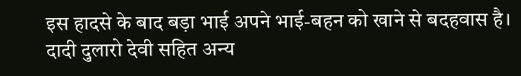इस हादसे के बाद बड़ा भाई अपने भाई-बहन को खाने से बदहवास है। दादी दुलारो देवी सहित अन्य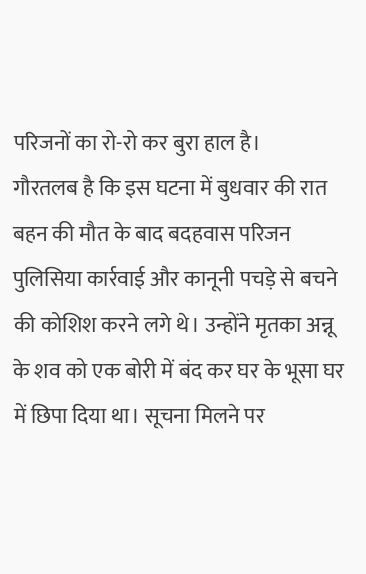परिजनों का रो-रो कर बुरा हाल है।
गौरतलब है कि इस घटना में बुधवार की रात बहन की मौत के बाद बदहवास परिजन पुलिसिया कार्रवाई और कानूनी पचड़े से बचने की कोशिश करने लगे थे। उन्होंने मृतका अन्नू के शव को एक बोरी में बंद कर घर के भूसा घर में छिपा दिया था। सूचना मिलने पर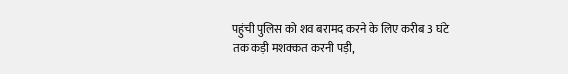पहुंची पुलिस को शव बरामद करने के लिए करीब 3 घंटे तक कड़ी मशक्कत करनी पड़ी,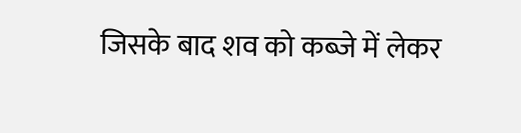जिसके बाद शव को कब्जे में लेकर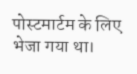पोस्टमार्टम के लिए भेजा गया था।